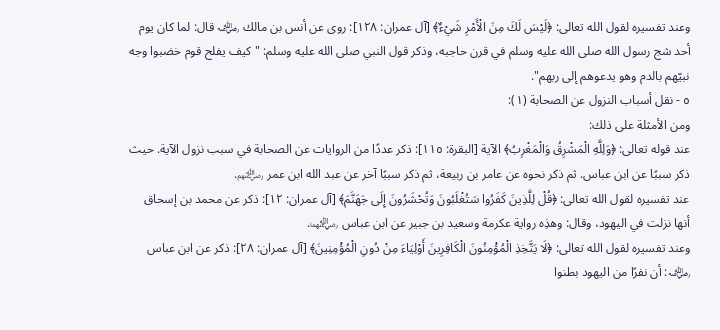وعند تفسيره لقول الله تعالى: ﴿لَيْسَ لَكَ مِنَ الْأَمْرِ شَيْءٌ﴾ [آل عمران: ١٢٨]: روى عن أنس بن مالك ﵁ قال: لما كان يوم أحد شج رسول الله صلى الله عليه وسلم في قرن حاجبه، وذكر قول النبي صلى الله عليه وسلم: "كيف يفلح قوم خضبوا وجه نبيّهم بالدم وهو يدعوهم إلى ربهم".
٥ - نقل أسباب النزول عن الصحابة (١):
ومن الأمثلة على ذلك:
عند قوله تعالى: ﴿وَلِلَّهِ الْمَشْرِقُ وَالْمَغْرِبُ﴾ الآية [البقرة: ١١٥]: ذكر عددًا من الروايات عن الصحابة في سبب نزول الآية. حيث ذكر سببًا عن ابن عباس. ثم ذكر نحوه عن عامر بن ربيعة، ثم ذكر سببًا آخر عن عبد الله ابن عمر ﵃.
عند تفسيره لقول الله تعالى: ﴿قُلْ لِلَّذِينَ كَفَرُوا سَتُغْلَبُونَ وَتُحْشَرُونَ إِلَى جَهَنَّمَ﴾ [آل عمران: ١٢]: ذكر عن محمد بن إسحاق أنها نزلت في اليهود، وقال: وهذِه رواية عكرمة وسعيد بن جبير عن ابن عباس ﵄.
وعند تفسيره لقول الله تعالى: ﴿لَا يَتَّخِذِ الْمُؤْمِنُونَ الْكَافِرِينَ أَوْلِيَاءَ مِنْ دُونِ الْمُؤْمِنِينَ﴾ [آل عمران: ٢٨]: ذكر عن ابن عباس ﵁: أن نفرًا من اليهود بطنوا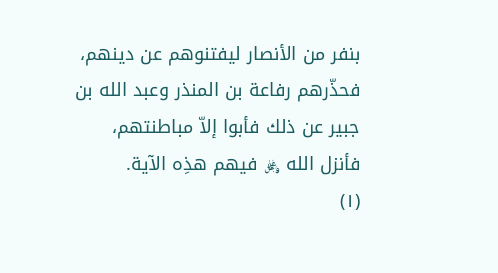بنفر من الأنصار ليفتنوهم عن دينهم، فحذّرهم رفاعة بن المنذر وعبد الله بن جبير عن ذلك فأبوا إلاّ مباطنتهم، فأنزل الله ﷿ فيهم هذِه الآية.
(١)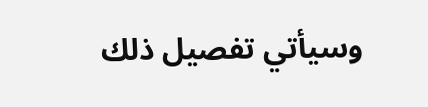وسيأتي تفصيل ذلك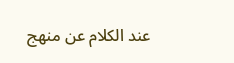عند الكلام عن منهج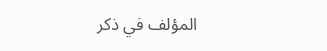المؤلف في ذكر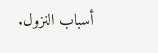أسباب النزول.